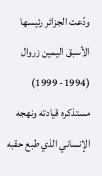ودّعت الجزائر رئيسها الأسبق اليمين زروال (1994- 1999) مستذكره قيادته ونهجه الإنساني الذي طبع حقبه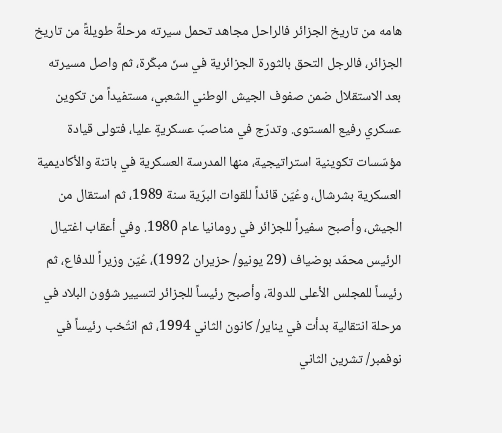هامه من تاريخ الجزائر فالراحل مجاهد تحمل سيرته مرحلةً طويلةً من تاريخ الجزائر، فالرجل التحق بالثورة الجزائرية في سنّ مبكّرة، ثم واصل مسيرته بعد الاستقلال ضمن صفوف الجيش الوطني الشعبي، مستفيداً من تكوين عسكري رفيع المستوى. وتدرّج في مناصبَ عسكريةٍ عليا، فتولى قيادة مؤسّسات تكوينية استراتيجية، منها المدرسة العسكرية في باتنة والأكاديمية العسكرية بشرشال، وعُيّن قائداً للقوات البرّية سنة 1989، ثم استقال من الجيش، وأصبح سفيراً للجزائر في رومانيا عام 1980. وفي أعقاب اغتيال الرئيس محمّد بوضياف (29 يونيو/ حزيران 1992)، عُيّن وزيراً للدفاع، ثم رئيساً للمجلس الأعلى للدولة، وأصبح رئيساً للجزائر لتسيير شؤون البلاد في مرحلة انتقالية بدأت في يناير/ كانون الثاني 1994، ثم انتُخب رئيساً في نوفمبر/ تشرين الثاني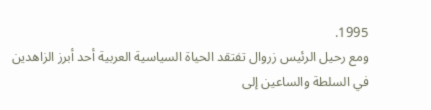1995.
ومع رحيل الرئيس زروال تفتقد الحياة السياسية العربية أحد أبرز الزاهدين في السلطة والساعين إلى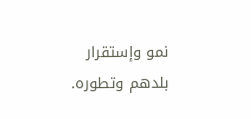نمو وإستقرار بلدهم وتطوره.